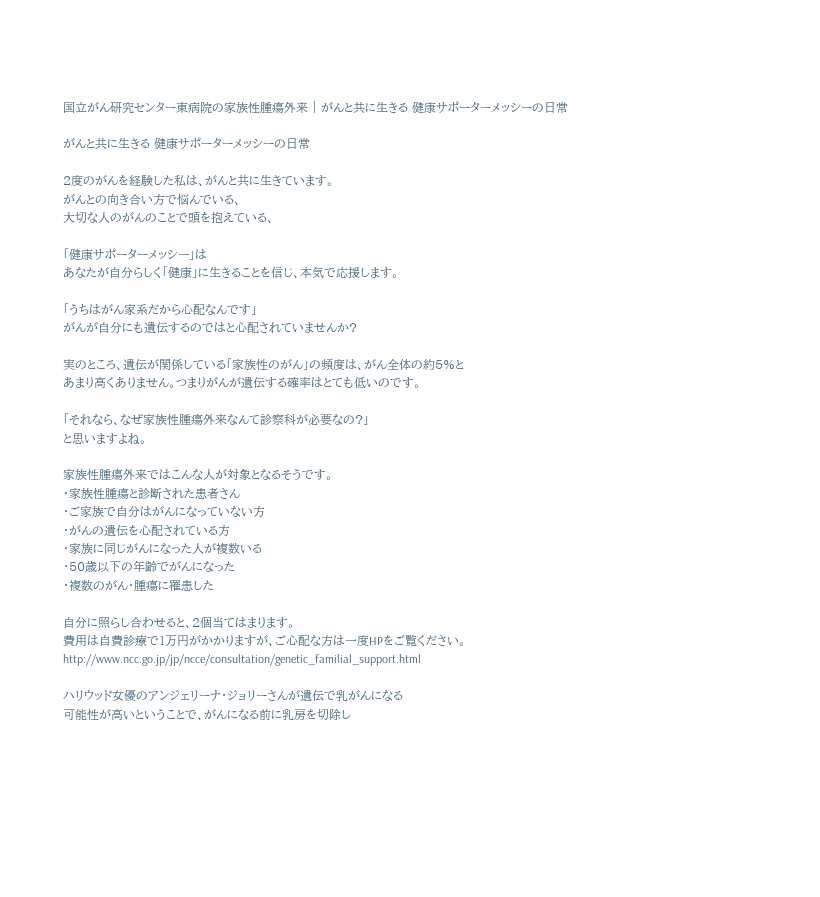国立がん研究センター東病院の家族性腫瘍外来 | がんと共に生きる 健康サポーターメッシーの日常

がんと共に生きる 健康サポーターメッシーの日常

2度のがんを経験した私は、がんと共に生きています。
がんとの向き合い方で悩んでいる、
大切な人のがんのことで頭を抱えている、

「健康サポーターメッシー」は
あなたが自分らしく「健康」に生きることを信じ、本気で応援します。

「うちはがん家系だから心配なんです」
がんが自分にも遺伝するのではと心配されていませんか?

実のところ、遺伝が関係している「家族性のがん」の頻度は、がん全体の約5%と
あまり高くありません。つまりがんが遺伝する確率はとても低いのです。

「それなら、なぜ家族性腫瘍外来なんて診察科が必要なの?」
と思いますよね。

家族性腫瘍外来ではこんな人が対象となるそうです。
・家族性腫瘍と診断された患者さん
・ご家族で自分はがんになっていない方
・がんの遺伝を心配されている方
・家族に同じがんになった人が複数いる
・50歳以下の年齢でがんになった
・複数のがん・腫瘍に罹患した

自分に照らし合わせると、2個当てはまります。
費用は自費診療で1万円がかかりますが、ご心配な方は一度HPをご覧ください。
http://www.ncc.go.jp/jp/ncce/consultation/genetic_familial_support.html

ハリウッド女優のアンジェリーナ・ジョリーさんが遺伝で乳がんになる
可能性が高いということで、がんになる前に乳房を切除し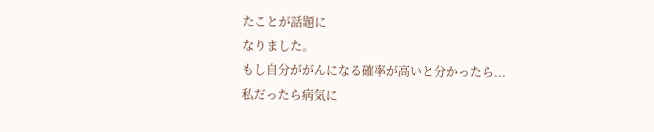たことが話題に
なりました。
もし自分ががんになる確率が高いと分かったら...
私だったら病気に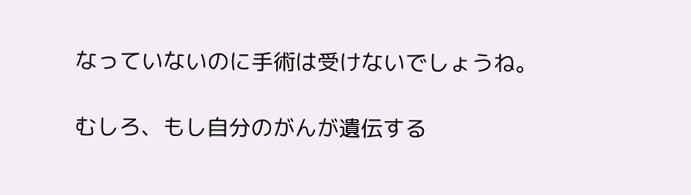なっていないのに手術は受けないでしょうね。

むしろ、もし自分のがんが遺伝する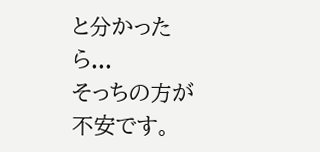と分かったら...
そっちの方が不安です。